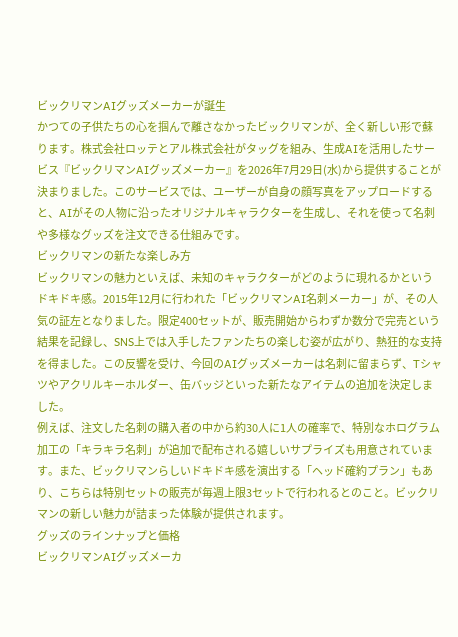ビックリマンAIグッズメーカーが誕生
かつての子供たちの心を掴んで離さなかったビックリマンが、全く新しい形で蘇ります。株式会社ロッテとアル株式会社がタッグを組み、生成AIを活用したサービス『ビックリマンAIグッズメーカー』を2026年7月29日(水)から提供することが決まりました。このサービスでは、ユーザーが自身の顔写真をアップロードすると、AIがその人物に沿ったオリジナルキャラクターを生成し、それを使って名刺や多様なグッズを注文できる仕組みです。
ビックリマンの新たな楽しみ方
ビックリマンの魅力といえば、未知のキャラクターがどのように現れるかというドキドキ感。2015年12月に行われた「ビックリマンAI名刺メーカー」が、その人気の証左となりました。限定400セットが、販売開始からわずか数分で完売という結果を記録し、SNS上では入手したファンたちの楽しむ姿が広がり、熱狂的な支持を得ました。この反響を受け、今回のAIグッズメーカーは名刺に留まらず、Tシャツやアクリルキーホルダー、缶バッジといった新たなアイテムの追加を決定しました。
例えば、注文した名刺の購入者の中から約30人に1人の確率で、特別なホログラム加工の「キラキラ名刺」が追加で配布される嬉しいサプライズも用意されています。また、ビックリマンらしいドキドキ感を演出する「ヘッド確約プラン」もあり、こちらは特別セットの販売が毎週上限3セットで行われるとのこと。ビックリマンの新しい魅力が詰まった体験が提供されます。
グッズのラインナップと価格
ビックリマンAIグッズメーカ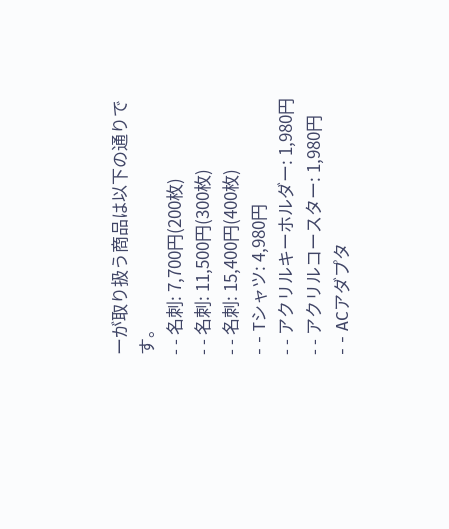ーが取り扱う商品は以下の通りです。
- - 名刺: 7,700円(200枚)
- - 名刺: 11,500円(300枚)
- - 名刺: 15,400円(400枚)
- - Tシャツ: 4,980円
- - アクリルキーホルダー: 1,980円
- - アクリルコースター: 1,980円
- - ACアダプタ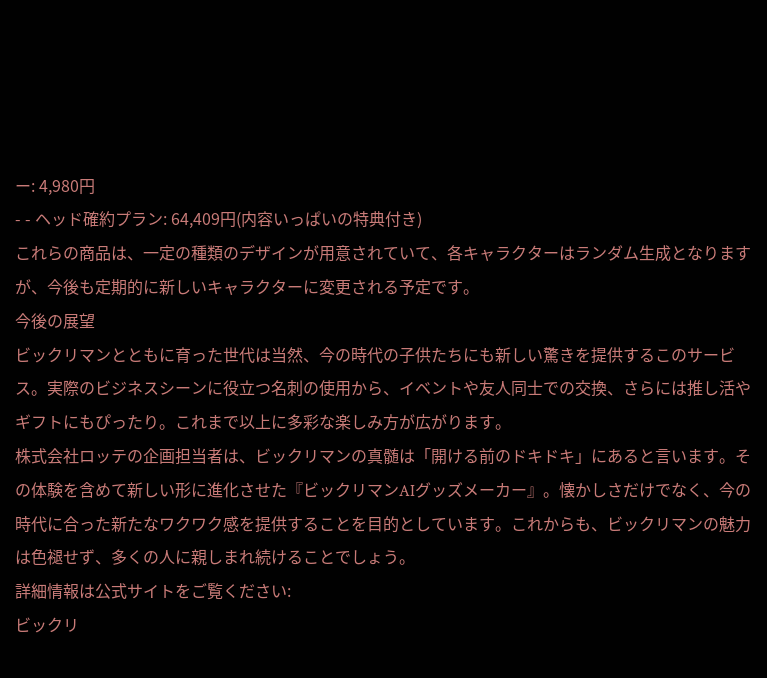ー: 4,980円
- - ヘッド確約プラン: 64,409円(内容いっぱいの特典付き)
これらの商品は、一定の種類のデザインが用意されていて、各キャラクターはランダム生成となりますが、今後も定期的に新しいキャラクターに変更される予定です。
今後の展望
ビックリマンとともに育った世代は当然、今の時代の子供たちにも新しい驚きを提供するこのサービス。実際のビジネスシーンに役立つ名刺の使用から、イベントや友人同士での交換、さらには推し活やギフトにもぴったり。これまで以上に多彩な楽しみ方が広がります。
株式会社ロッテの企画担当者は、ビックリマンの真髄は「開ける前のドキドキ」にあると言います。その体験を含めて新しい形に進化させた『ビックリマンAIグッズメーカー』。懐かしさだけでなく、今の時代に合った新たなワクワク感を提供することを目的としています。これからも、ビックリマンの魅力は色褪せず、多くの人に親しまれ続けることでしょう。
詳細情報は公式サイトをご覧ください:
ビックリ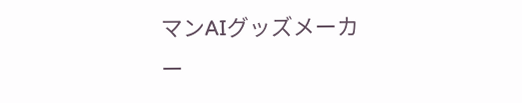マンAIグッズメーカー